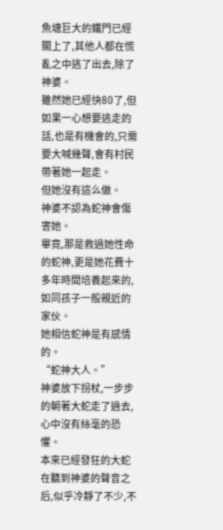魚塘巨大的鐵門已經關上了,其他人都在慌亂之中逃了出去,除了神婆。
雖然她已經快80了,但如果一心想要逃走的話,也是有機會的,只需要大喊幾聲,會有村民帶著她一起走。
但她沒有這么做。
神婆不認為蛇神會傷害她。
畢竟,那是救過她性命的蛇神,更是她花費十多年時間培養起來的,如同孩子一般親近的家伙。
她相信蛇神是有感情的。
“蛇神大人。”
神婆放下拐杖,一步步的朝著大蛇走了過去,心中沒有絲毫的恐懼。
本來已經發狂的大蛇在聽到神婆的聲音之后,似乎冷靜了不少,不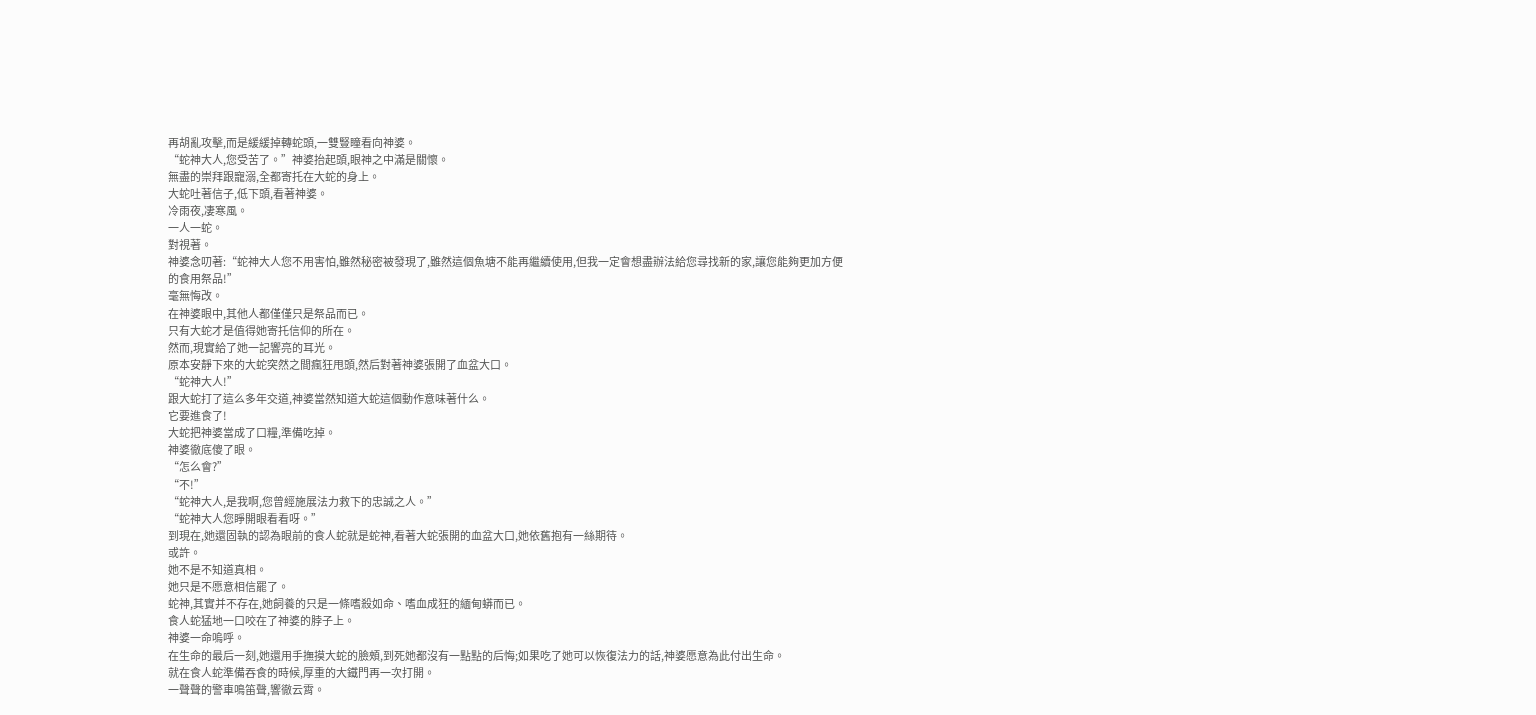再胡亂攻擊,而是緩緩掉轉蛇頭,一雙豎瞳看向神婆。
“蛇神大人,您受苦了。”神婆抬起頭,眼神之中滿是關懷。
無盡的崇拜跟寵溺,全都寄托在大蛇的身上。
大蛇吐著信子,低下頭,看著神婆。
冷雨夜,凄寒風。
一人一蛇。
對視著。
神婆念叨著:“蛇神大人您不用害怕,雖然秘密被發現了,雖然這個魚塘不能再繼續使用,但我一定會想盡辦法給您尋找新的家,讓您能夠更加方便的食用祭品!”
毫無悔改。
在神婆眼中,其他人都僅僅只是祭品而已。
只有大蛇才是值得她寄托信仰的所在。
然而,現實給了她一記響亮的耳光。
原本安靜下來的大蛇突然之間瘋狂甩頭,然后對著神婆張開了血盆大口。
“蛇神大人!”
跟大蛇打了這么多年交道,神婆當然知道大蛇這個動作意味著什么。
它要進食了!
大蛇把神婆當成了口糧,準備吃掉。
神婆徹底傻了眼。
“怎么會?”
“不!”
“蛇神大人,是我啊,您曾經施展法力救下的忠誠之人。”
“蛇神大人您睜開眼看看呀。”
到現在,她還固執的認為眼前的食人蛇就是蛇神,看著大蛇張開的血盆大口,她依舊抱有一絲期待。
或許。
她不是不知道真相。
她只是不愿意相信罷了。
蛇神,其實并不存在,她飼養的只是一條嗜殺如命、嗜血成狂的緬甸蟒而已。
食人蛇猛地一口咬在了神婆的脖子上。
神婆一命嗚呼。
在生命的最后一刻,她還用手撫摸大蛇的臉頰,到死她都沒有一點點的后悔;如果吃了她可以恢復法力的話,神婆愿意為此付出生命。
就在食人蛇準備吞食的時候,厚重的大鐵門再一次打開。
一聲聲的警車鳴笛聲,響徹云霄。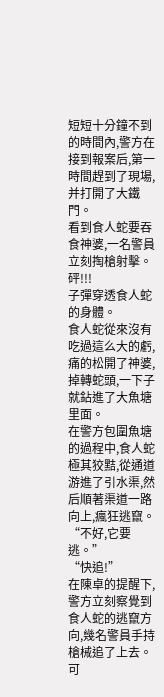短短十分鐘不到的時間內,警方在接到報案后,第一時間趕到了現場,并打開了大鐵門。
看到食人蛇要吞食神婆,一名警員立刻掏槍射擊。
砰!!!
子彈穿透食人蛇的身體。
食人蛇從來沒有吃過這么大的虧,痛的松開了神婆,掉轉蛇頭,一下子就鉆進了大魚塘里面。
在警方包圍魚塘的過程中,食人蛇極其狡黠,從通道游進了引水渠,然后順著渠道一路向上,瘋狂逃竄。
“不好,它要逃。”
“快追!”
在陳卓的提醒下,警方立刻察覺到食人蛇的逃竄方向,幾名警員手持槍械追了上去。
可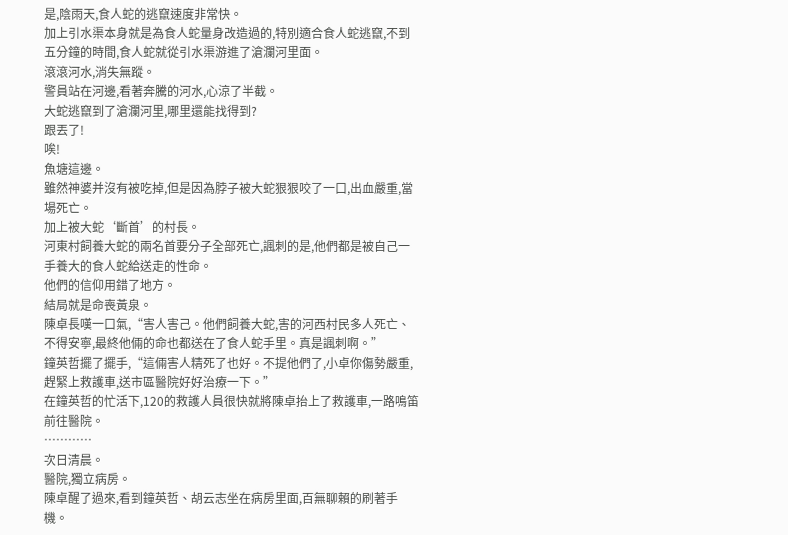是,陰雨天,食人蛇的逃竄速度非常快。
加上引水渠本身就是為食人蛇量身改造過的,特別適合食人蛇逃竄,不到五分鐘的時間,食人蛇就從引水渠游進了滄瀾河里面。
滾滾河水,消失無蹤。
警員站在河邊,看著奔騰的河水,心涼了半截。
大蛇逃竄到了滄瀾河里,哪里還能找得到?
跟丟了!
唉!
魚塘這邊。
雖然神婆并沒有被吃掉,但是因為脖子被大蛇狠狠咬了一口,出血嚴重,當場死亡。
加上被大蛇‘斷首’的村長。
河東村飼養大蛇的兩名首要分子全部死亡,諷刺的是,他們都是被自己一手養大的食人蛇給送走的性命。
他們的信仰用錯了地方。
結局就是命喪黃泉。
陳卓長嘆一口氣,“害人害己。他們飼養大蛇,害的河西村民多人死亡、不得安寧,最終他倆的命也都送在了食人蛇手里。真是諷刺啊。”
鐘英哲擺了擺手,“這倆害人精死了也好。不提他們了,小卓你傷勢嚴重,趕緊上救護車,送市區醫院好好治療一下。”
在鐘英哲的忙活下,120的救護人員很快就將陳卓抬上了救護車,一路鳴笛前往醫院。
…………
次日清晨。
醫院,獨立病房。
陳卓醒了過來,看到鐘英哲、胡云志坐在病房里面,百無聊賴的刷著手機。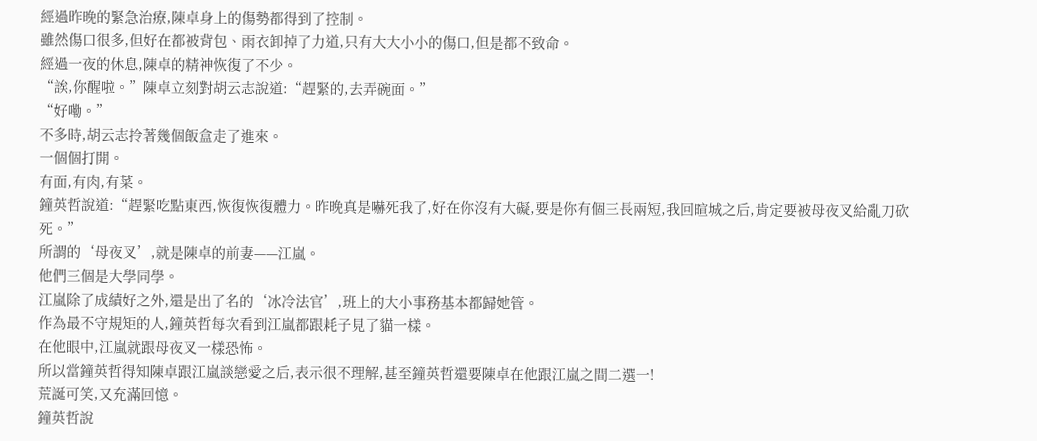經過昨晚的緊急治療,陳卓身上的傷勢都得到了控制。
雖然傷口很多,但好在都被背包、雨衣卸掉了力道,只有大大小小的傷口,但是都不致命。
經過一夜的休息,陳卓的精神恢復了不少。
“誒,你醒啦。”陳卓立刻對胡云志說道:“趕緊的,去弄碗面。”
“好嘞。”
不多時,胡云志拎著幾個飯盒走了進來。
一個個打開。
有面,有肉,有菜。
鐘英哲說道:“趕緊吃點東西,恢復恢復體力。昨晚真是嚇死我了,好在你沒有大礙,要是你有個三長兩短,我回暄城之后,肯定要被母夜叉給亂刀砍死。”
所謂的‘母夜叉’,就是陳卓的前妻——江嵐。
他們三個是大學同學。
江嵐除了成績好之外,還是出了名的‘冰冷法官’,班上的大小事務基本都歸她管。
作為最不守規矩的人,鐘英哲每次看到江嵐都跟耗子見了貓一樣。
在他眼中,江嵐就跟母夜叉一樣恐怖。
所以當鐘英哲得知陳卓跟江嵐談戀愛之后,表示很不理解,甚至鐘英哲還要陳卓在他跟江嵐之間二選一!
荒誕可笑,又充滿回憶。
鐘英哲說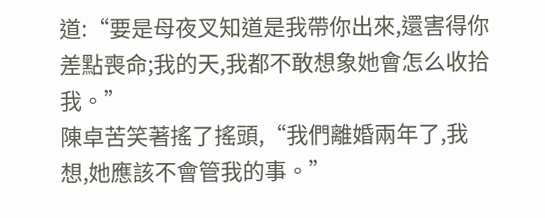道:“要是母夜叉知道是我帶你出來,還害得你差點喪命;我的天,我都不敢想象她會怎么收拾我。”
陳卓苦笑著搖了搖頭,“我們離婚兩年了,我想,她應該不會管我的事。”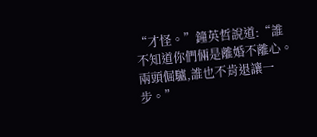“才怪。”鐘英哲說道:“誰不知道你們倆是離婚不離心。兩頭倔驢,誰也不肯退讓一步。”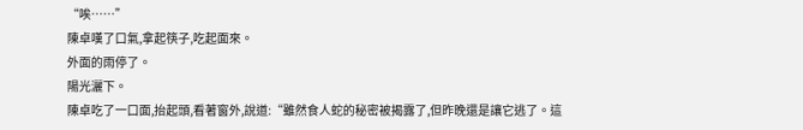“唉……”
陳卓嘆了口氣,拿起筷子,吃起面來。
外面的雨停了。
陽光灑下。
陳卓吃了一口面,抬起頭,看著窗外,說道:“雖然食人蛇的秘密被揭露了,但昨晚還是讓它逃了。這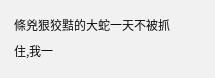條兇狠狡黠的大蛇一天不被抓住,我一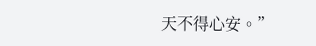天不得心安。”